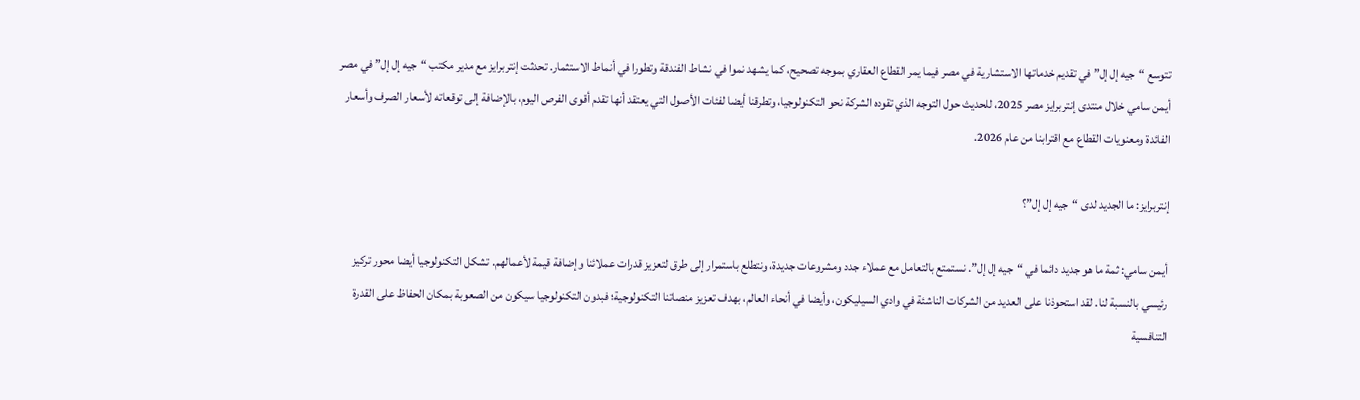تتوسع “جيه إل إل” في تقديم خدماتها الاستشارية في مصر فيما يمر القطاع العقاري بموجه تصحيح، كما يشهد نموا في نشاط الفندقة وتطورا في أنماط الاستثمار. تحدثت إنتربرايز مع مدير مكتب “جيه إل إل” في مصر أيمن سامي خلال منتدى إنتربرايز مصر 2025، للحديث حول التوجه الذي تقوده الشركة نحو التكنولوجيا، وتطرقنا أيضا لفئات الأصول التي يعتقد أنها تقدم أقوى الفرص اليوم، بالإضافة إلى توقعاته لأسعار الصرف وأسعار الفائدة ومعنويات القطاع مع اقترابنا من عام 2026.

إنتربرايز: ما الجديد لدى “جيه إل إل”؟

أيمن سامي: ثمة ما هو جديد دائما في “جيه إل إل”. نستمتع بالتعامل مع عملاء جدد ومشروعات جديدة، ونتطلع باستمرار إلى طرق لتعزيز قدرات عملائنا وإضافة قيمة لأعمالهم. تشكل التكنولوجيا أيضا محور تركيز رئيسي بالنسبة لنا. لقد استحوذنا على العديد من الشركات الناشئة في وادي السيليكون، وأيضا في أنحاء العالم، بهدف تعزيز منصاتنا التكنولوجية؛ فبدون التكنولوجيا سيكون من الصعوبة بمكان الحفاظ على القدرة التنافسية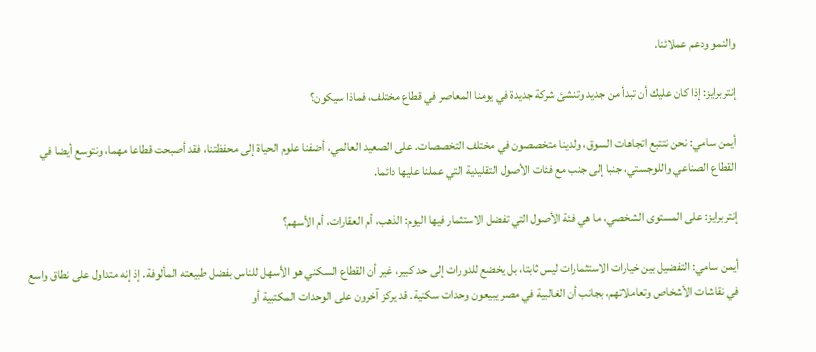والنمو ودعم عملائنا.

إنتربرايز: إذا كان عليك أن تبدأ من جديد وتنشئ شركة جديدة في يومنا المعاصر في قطاع مختلف، فماذا سيكون؟

أيمن سامي: نحن نتتبع اتجاهات السوق، ولدينا متخصصون في مختلف التخصصات. على الصعيد العالمي، أضفنا علوم الحياة إلى محفظتنا، فقد أصبحت قطاعا مهما، ونتوسع أيضا في القطاع الصناعي واللوجستي، جنبا إلى جنب مع فئات الأصول التقليدية التي عملنا عليها دائما.

إنتربرايز: على المستوى الشخصي، ما هي فئة الأصول التي تفضل الاستثمار فيها اليوم: الذهب، أم العقارات، أم الأسهم؟

أيمن سامي: التفضيل بين خيارات الاستثمارات ليس ثابتا، بل يخضع للدورات إلى حد كبير، غير أن القطاع السكني هو الأسهل للناس بفضل طبيعته المألوفة. إذ إنه متداول على نطاق واسع في نقاشات الأشخاص وتعاملاتهم، بجانب أن الغالبية في مصر يبيعون وحدات سكنية. قد يركز آخرون على الوحدات المكتبية أو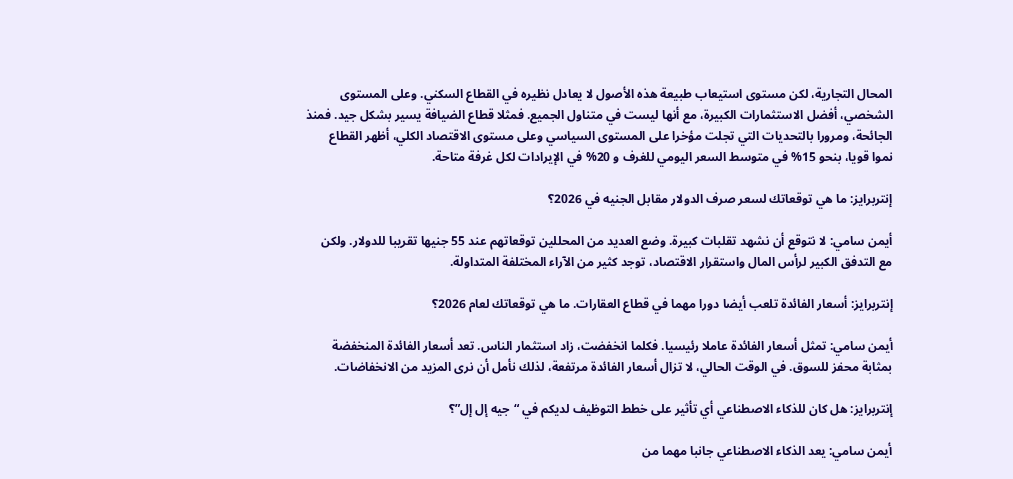المحال التجارية، لكن مستوى استيعاب طبيعة هذه الأصول لا يعادل نظيره في القطاع السكني. وعلى المستوى الشخصي، أفضل الاستثمارات الكبيرة، مع أنها ليست في متناول الجميع. فمثلا قطاع الضيافة يسير بشكل جيد. فمنذ الجائحة، ومرورا بالتحديات التي تجلت مؤخرا على المستوى السياسي وعلى مستوى الاقتصاد الكلي، أظهر القطاع نموا قويا، بنحو 15% في متوسط السعر اليومي للغرف و 20% في الإيرادات لكل غرفة متاحة.

إنتربرايز: ما هي توقعاتك لسعر صرف الدولار مقابل الجنيه في 2026؟

أيمن سامي: لا نتوقع أن نشهد تقلبات كبيرة. وضع العديد من المحللين توقعاتهم عند 55 جنيها تقريبا للدولار. ولكن مع التدفق الكبير لرأس المال واستقرار الاقتصاد، توجد كثير من الآراء المختلفة المتداولة.

إنتربرايز: أسعار الفائدة تلعب أيضا دورا مهما في قطاع العقارات. ما هي توقعاتك لعام 2026؟

أيمن سامي: تمثل أسعار الفائدة عاملا رئيسيا. فكلما انخفضت، زاد استثمار الناس. تعد أسعار الفائدة المنخفضة بمثابة محفز للسوق. في الوقت الحالي، لا تزال أسعار الفائدة مرتفعة، لذلك نأمل أن نرى المزيد من الانخفاضات.

إنتربرايز: هل كان للذكاء الاصطناعي أي تأثير على خطط التوظيف لديكم في “جيه إل إل”؟

أيمن سامي: يعد الذكاء الاصطناعي جانبا مهما من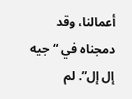أعمالنا، وقد دمجناه في “جيه إل إل”. لم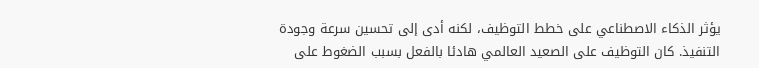يؤثر الذكاء الاصطناعي على خطط التوظيف، لكنه أدى إلى تحسين سرعة وجودة التنفيذ. كان التوظيف على الصعيد العالمي هادئا بالفعل بسبب الضغوط على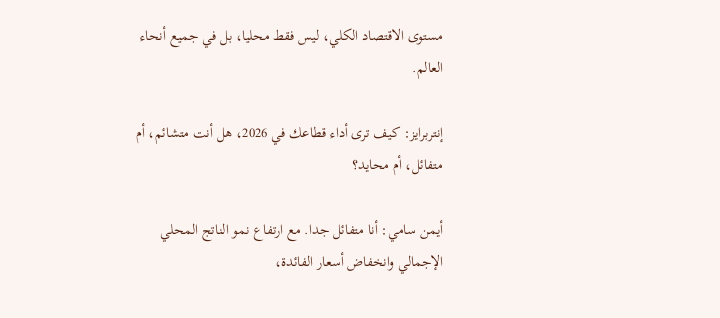مستوى الاقتصاد الكلي، ليس فقط محليا، بل في جميع أنحاء العالم.

إنتربرايز: كيف ترى أداء قطاعك في 2026، هل أنت متشائم، أم متفائل، أم محايد؟

أيمن سامي: أنا متفائل جدا. مع ارتفاع نمو الناتج المحلي الإجمالي وانخفاض أسعار الفائدة،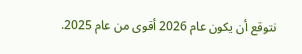نتوقع أن يكون عام 2026 أقوى من عام 2025.